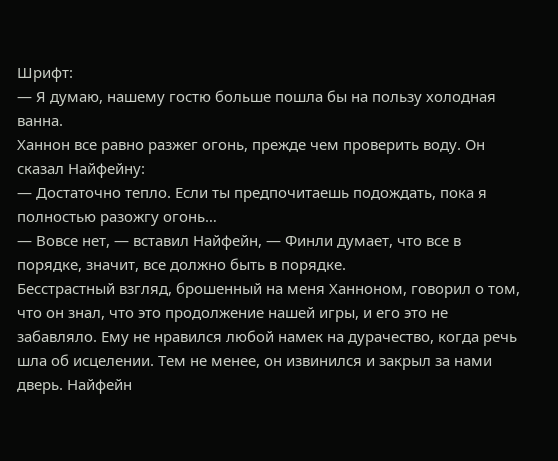Шрифт:
— Я думаю, нашему гостю больше пошла бы на пользу холодная ванна.
Ханнон все равно разжег огонь, прежде чем проверить воду. Он сказал Найфейну:
— Достаточно тепло. Если ты предпочитаешь подождать, пока я полностью разожгу огонь…
— Вовсе нет, — вставил Найфейн, — Финли думает, что все в порядке, значит, все должно быть в порядке.
Бесстрастный взгляд, брошенный на меня Ханноном, говорил о том, что он знал, что это продолжение нашей игры, и его это не забавляло. Ему не нравился любой намек на дурачество, когда речь шла об исцелении. Тем не менее, он извинился и закрыл за нами дверь. Найфейн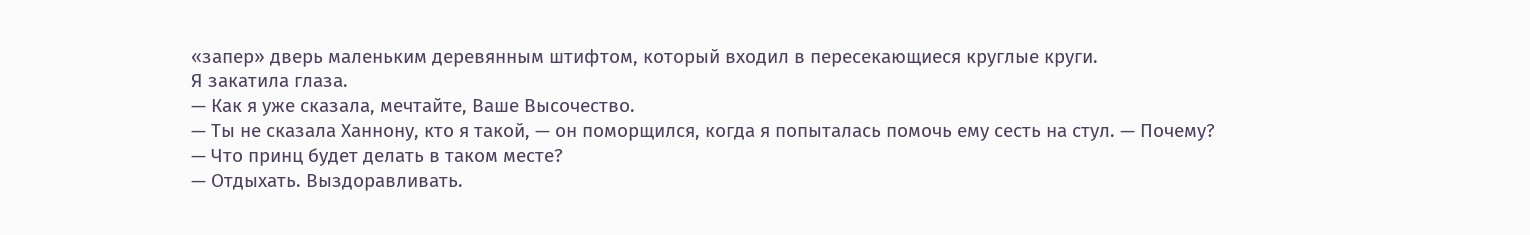«запер» дверь маленьким деревянным штифтом, который входил в пересекающиеся круглые круги.
Я закатила глаза.
— Как я уже сказала, мечтайте, Ваше Высочество.
— Ты не сказала Ханнону, кто я такой, — он поморщился, когда я попыталась помочь ему сесть на стул. — Почему?
— Что принц будет делать в таком месте?
— Отдыхать. Выздоравливать.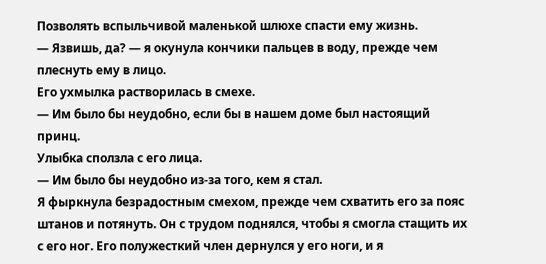Позволять вспыльчивой маленькой шлюхе спасти ему жизнь.
— Язвишь, да? — я окунула кончики пальцев в воду, прежде чем плеснуть ему в лицо.
Его ухмылка растворилась в смехе.
— Им было бы неудобно, если бы в нашем доме был настоящий принц.
Улыбка сползла с его лица.
— Им было бы неудобно из-за того, кем я стал.
Я фыркнула безрадостным смехом, прежде чем схватить его за пояс штанов и потянуть. Он с трудом поднялся, чтобы я смогла стащить их с его ног. Его полужесткий член дернулся у его ноги, и я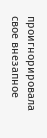проигнорировала свое внезапное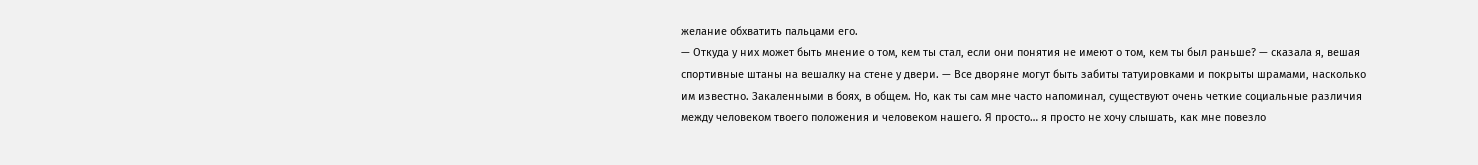желание обхватить пальцами его.
— Откуда у них может быть мнение о том, кем ты стал, если они понятия не имеют о том, кем ты был раньше? — сказала я, вешая спортивные штаны на вешалку на стене у двери. — Все дворяне могут быть забиты татуировками и покрыты шрамами, насколько им известно. Закаленными в боях, в общем. Но, как ты сам мне часто напоминал, существуют очень четкие социальные различия между человеком твоего положения и человеком нашего. Я просто… я просто не хочу слышать, как мне повезло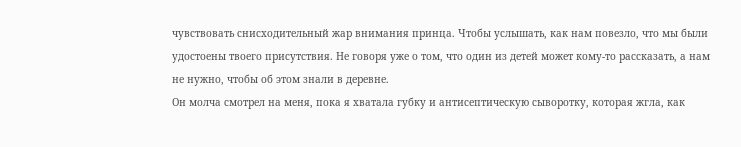чувствовать снисходительный жар внимания принца. Чтобы услышать, как нам повезло, что мы были удостоены твоего присутствия. Не говоря уже о том, что один из детей может кому-то рассказать, а нам не нужно, чтобы об этом знали в деревне.
Он молча смотрел на меня, пока я хватала губку и антисептическую сыворотку, которая жгла, как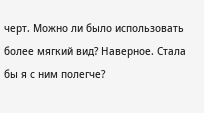черт. Можно ли было использовать более мягкий вид? Наверное. Стала бы я с ним полегче?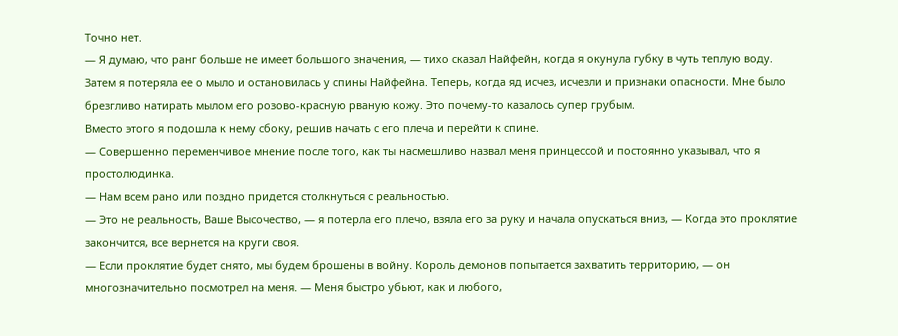Точно нет.
— Я думаю, что ранг больше не имеет большого значения, — тихо сказал Найфейн, когда я окунула губку в чуть теплую воду. Затем я потеряла ее о мыло и остановилась у спины Найфейна. Теперь, когда яд исчез, исчезли и признаки опасности. Мне было брезгливо натирать мылом его розово-красную рваную кожу. Это почему-то казалось супер грубым.
Вместо этого я подошла к нему сбоку, решив начать с его плеча и перейти к спине.
— Совершенно переменчивое мнение после того, как ты насмешливо назвал меня принцессой и постоянно указывал, что я простолюдинка.
— Нам всем рано или поздно придется столкнуться с реальностью.
— Это не реальность, Ваше Высочество, — я потерла его плечо, взяла его за руку и начала опускаться вниз, — Когда это проклятие закончится, все вернется на круги своя.
— Если проклятие будет снято, мы будем брошены в войну. Король демонов попытается захватить территорию, — он многозначительно посмотрел на меня. — Меня быстро убьют, как и любого,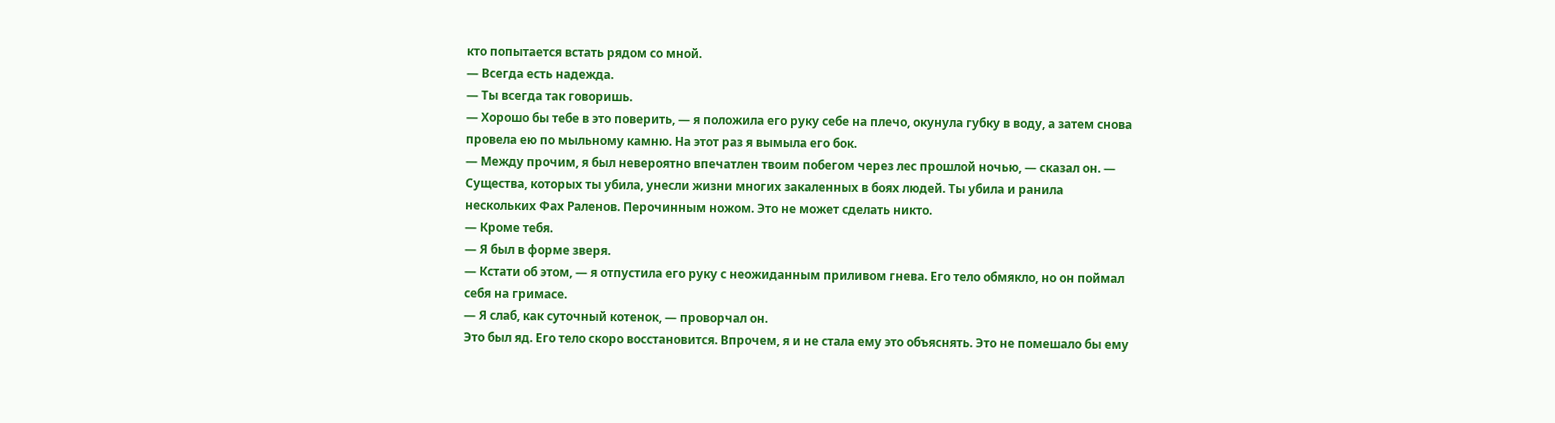кто попытается встать рядом со мной.
— Всегда есть надежда.
— Ты всегда так говоришь.
— Хорошо бы тебе в это поверить, — я положила его руку себе на плечо, окунула губку в воду, а затем снова провела ею по мыльному камню. На этот раз я вымыла его бок.
— Между прочим, я был невероятно впечатлен твоим побегом через лес прошлой ночью, — сказал он. — Существа, которых ты убила, унесли жизни многих закаленных в боях людей. Ты убила и ранила нескольких Фах Раленов. Перочинным ножом. Это не может сделать никто.
— Кроме тебя.
— Я был в форме зверя.
— Кстати об этом, — я отпустила его руку с неожиданным приливом гнева. Его тело обмякло, но он поймал себя на гримасе.
— Я слаб, как суточный котенок, — проворчал он.
Это был яд. Его тело скоро восстановится. Впрочем, я и не стала ему это объяснять. Это не помешало бы ему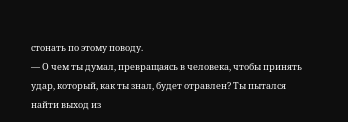стонать по этому поводу.
— О чем ты думал, превращаясь в человека, чтобы принять удар, который, как ты знал, будет отравлен? Ты пытался найти выход из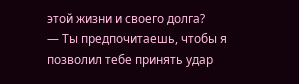этой жизни и своего долга?
— Ты предпочитаешь, чтобы я позволил тебе принять удар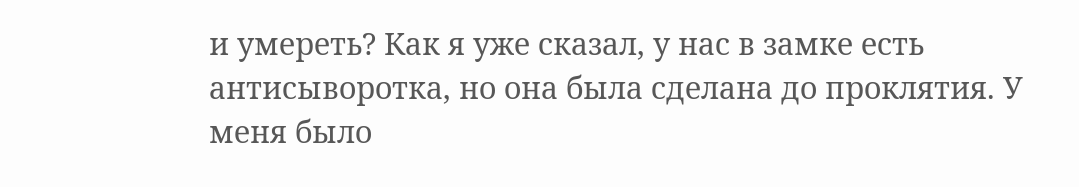и умереть? Как я уже сказал, у нас в замке есть антисыворотка, но она была сделана до проклятия. У меня было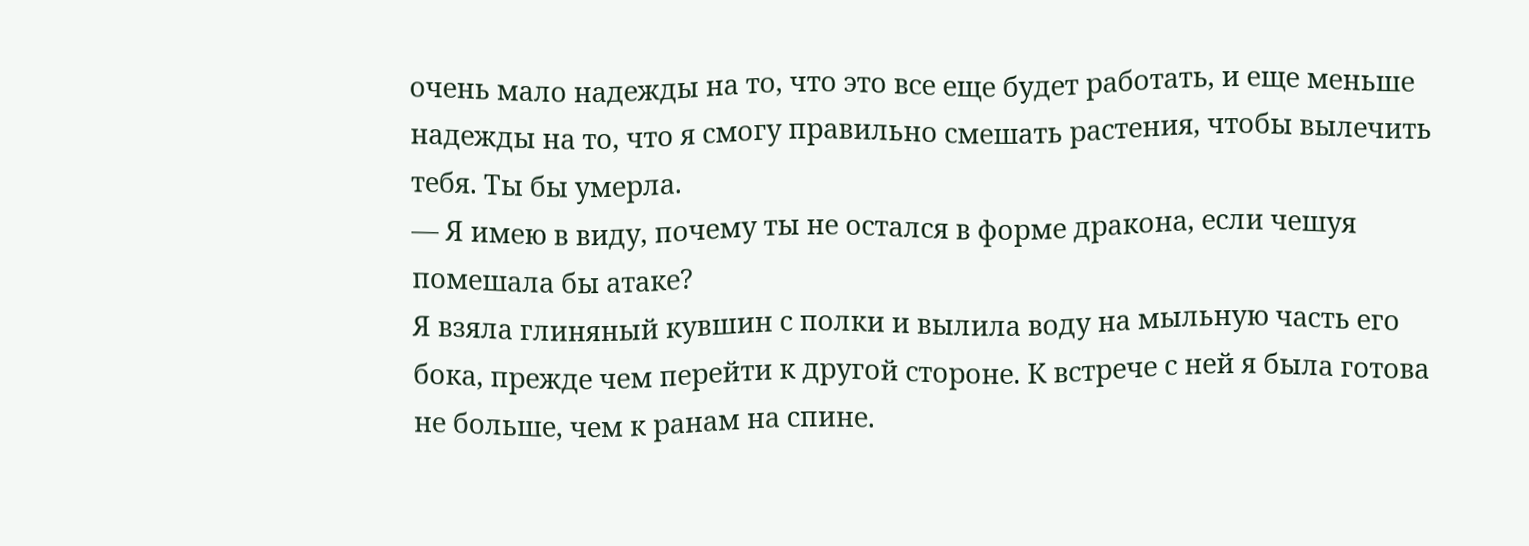очень мало надежды на то, что это все еще будет работать, и еще меньше надежды на то, что я смогу правильно смешать растения, чтобы вылечить тебя. Ты бы умерла.
— Я имею в виду, почему ты не остался в форме дракона, если чешуя помешала бы атаке?
Я взяла глиняный кувшин с полки и вылила воду на мыльную часть его бока, прежде чем перейти к другой стороне. К встрече с ней я была готова не больше, чем к ранам на спине.